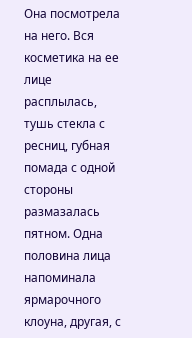Она посмотрела на него. Вся косметика на ее лице расплылась, тушь стекла с ресниц, губная помада с одной стороны размазалась пятном. Одна половина лица напоминала ярмарочного клоуна, другая, с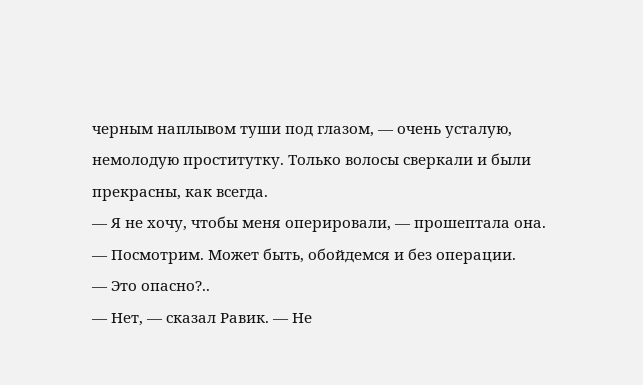черным наплывом туши под глазом, — очень усталую, немолодую проститутку. Только волосы сверкали и были прекрасны, как всегда.
— Я не хочу, чтобы меня оперировали, — прошептала она.
— Посмотрим. Может быть, обойдемся и без операции.
— Это опасно?..
— Нет, — сказал Равик. — Не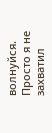волнуйся. Просто я не захватил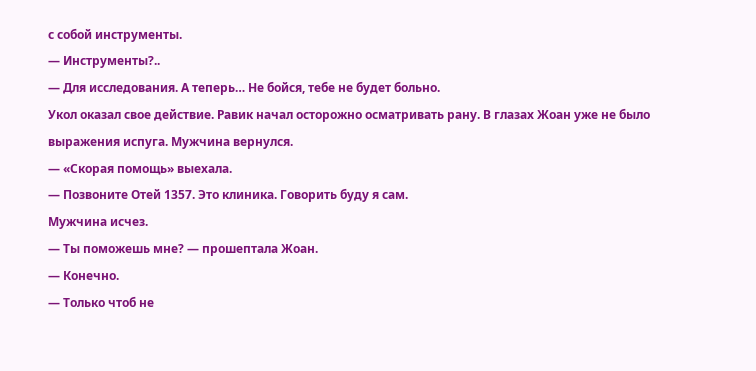с собой инструменты.
— Инструменты?..
— Для исследования. А теперь… Не бойся, тебе не будет больно.
Укол оказал свое действие. Равик начал осторожно осматривать рану. В глазах Жоан уже не было выражения испуга. Мужчина вернулся.
— «Скорая помощь» выехала.
— Позвоните Отей 1357. Это клиника. Говорить буду я сам.
Мужчина исчез.
— Ты поможешь мне? — прошептала Жоан.
— Конечно.
— Только чтоб не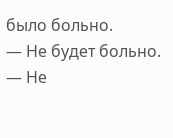было больно.
— Не будет больно.
— Не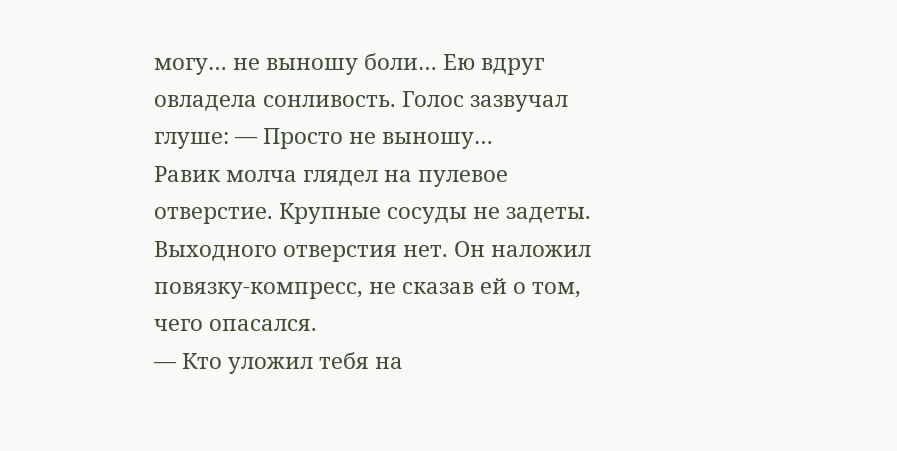могу… не выношу боли… Ею вдруг овладела сонливость. Голос зазвучал глуше: — Просто не выношу…
Равик молча глядел на пулевое отверстие. Крупные сосуды не задеты. Выходного отверстия нет. Он наложил повязку-компресс, не сказав ей о том, чего опасался.
— Кто уложил тебя на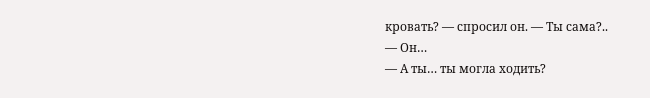кровать? — спросил он. — Ты сама?..
— Он…
— А ты… ты могла ходить?